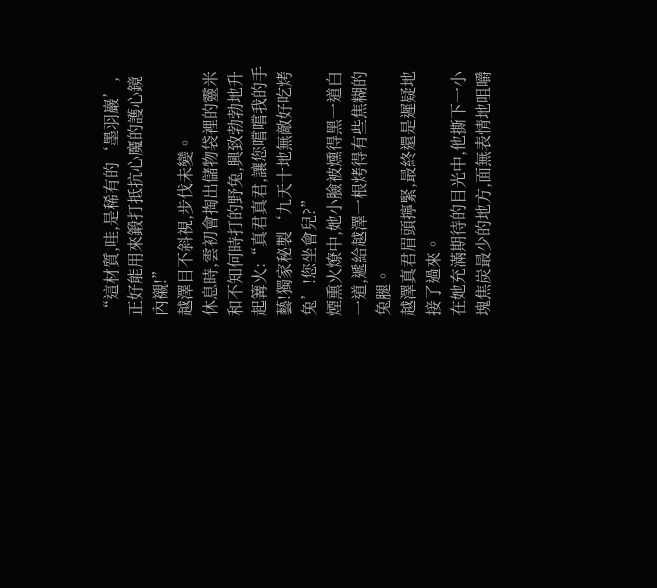“這材質,哇,是稀有的‘墨羽巖’,正好能用來鍛打抵抗心魔的護心鏡內襯!”
越澤目不斜視,步伐未變。
休息時,雲初會掏出儲物袋裡的靈米和不知何時打的野兔,興致勃勃地升起篝火:“真君真君,讓您嚐嚐我的手藝!獨家秘製‘九天十地無敵好吃烤兔’!您坐會兒?”
煙熏火燎中,她小臉被燻得黑一道白一道,遞給越澤一根烤得有些焦糊的兔腿。
越澤真君眉頭擰緊,最終還是遲疑地接了過來。
在她充滿期待的目光中,他撕下一小塊焦炭最少的地方,面無表情地咀嚼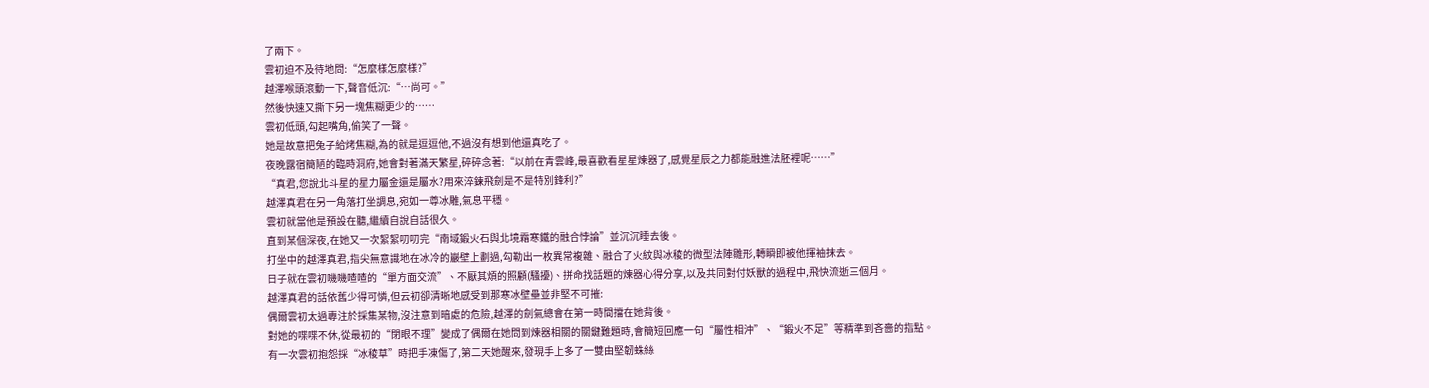了兩下。
雲初迫不及待地問:“怎麼樣怎麼樣?”
越澤喉頭滾動一下,聲音低沉:“…尚可。”
然後快速又撕下另一塊焦糊更少的……
雲初低頭,勾起嘴角,偷笑了一聲。
她是故意把兔子給烤焦糊,為的就是逗逗他,不過沒有想到他還真吃了。
夜晚露宿簡陋的臨時洞府,她會對著滿天繁星,碎碎念著:“以前在青雲峰,最喜歡看星星煉器了,感覺星辰之力都能融進法胚裡呢……”
“真君,您說北斗星的星力屬金還是屬水?用來淬鍊飛劍是不是特別鋒利?”
越澤真君在另一角落打坐調息,宛如一尊冰雕,氣息平穩。
雲初就當他是預設在聽,繼續自說自話很久。
直到某個深夜,在她又一次絮絮叨叨完“南域鍛火石與北境霜寒鐵的融合悖論”並沉沉睡去後。
打坐中的越澤真君,指尖無意識地在冰冷的巖壁上劃過,勾勒出一枚異常複雜、融合了火紋與冰稜的微型法陣雛形,轉瞬即被他揮袖抹去。
日子就在雲初嘰嘰喳喳的“單方面交流”、不厭其煩的照顧(騷擾)、拼命找話題的煉器心得分享,以及共同對付妖獸的過程中,飛快流逝三個月。
越澤真君的話依舊少得可憐,但云初卻清晰地感受到那寒冰壁壘並非堅不可摧:
偶爾雲初太過專注於採集某物,沒注意到暗處的危險,越澤的劍氣總會在第一時間擋在她背後。
對她的喋喋不休,從最初的“閉眼不理”變成了偶爾在她問到煉器相關的關鍵難題時,會簡短回應一句“屬性相沖”、“鍛火不足”等精準到吝嗇的指點。
有一次雲初抱怨採“冰稜草”時把手凍傷了,第二天她醒來,發現手上多了一雙由堅韌蛛絲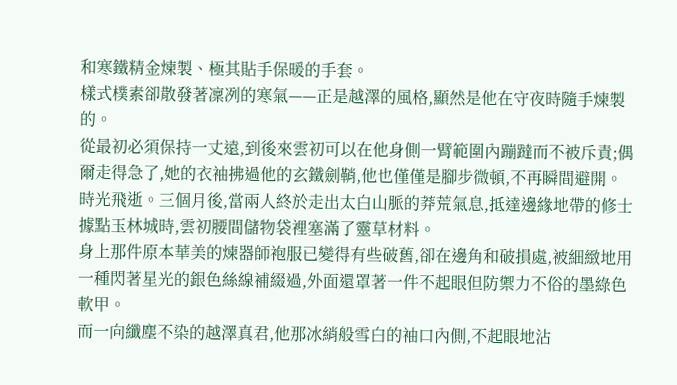和寒鐵精金煉製、極其貼手保暖的手套。
樣式樸素卻散發著凜冽的寒氣——正是越澤的風格,顯然是他在守夜時隨手煉製的。
從最初必須保持一丈遠,到後來雲初可以在他身側一臂範圍內蹦躂而不被斥責;偶爾走得急了,她的衣袖拂過他的玄鐵劍鞘,他也僅僅是腳步微頓,不再瞬間避開。
時光飛逝。三個月後,當兩人終於走出太白山脈的莽荒氣息,抵達邊緣地帶的修士據點玉林城時,雲初腰間儲物袋裡塞滿了靈草材料。
身上那件原本華美的煉器師袍服已變得有些破舊,卻在邊角和破損處,被細緻地用一種閃著星光的銀色絲線補綴過,外面還罩著一件不起眼但防禦力不俗的墨綠色軟甲。
而一向纖塵不染的越澤真君,他那冰綃般雪白的袖口內側,不起眼地沾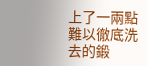上了一兩點難以徹底洗去的鍛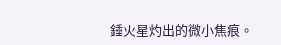錘火星灼出的微小焦痕。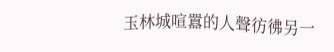玉林城喧囂的人聲彷彿另一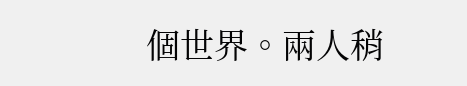個世界。兩人稍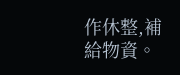作休整,補給物資。